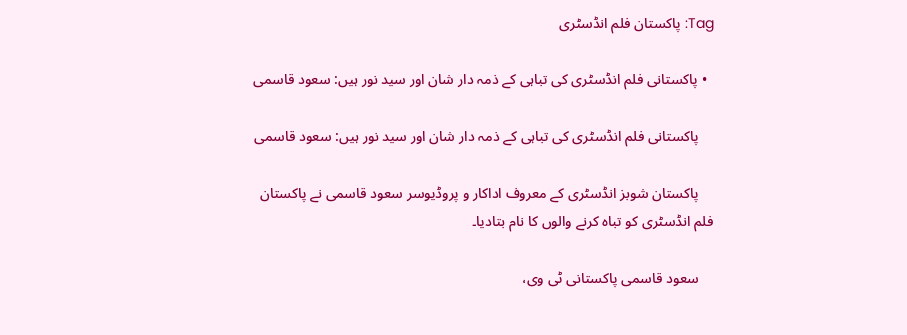Tag: پاکستان فلم انڈسٹری

  • پاکستانی فلم انڈسٹری کی تباہی کے ذمہ دار شان اور سید نور ہیں: سعود قاسمی

    پاکستانی فلم انڈسٹری کی تباہی کے ذمہ دار شان اور سید نور ہیں: سعود قاسمی

    پاکستان شوبز انڈسٹری کے معروف اداکار و پروڈیوسر سعود قاسمی نے پاکستان فلم انڈسٹری کو تباہ کرنے والوں کا نام بتادیا۔

    سعود قاسمی پاکستانی ٹی وی،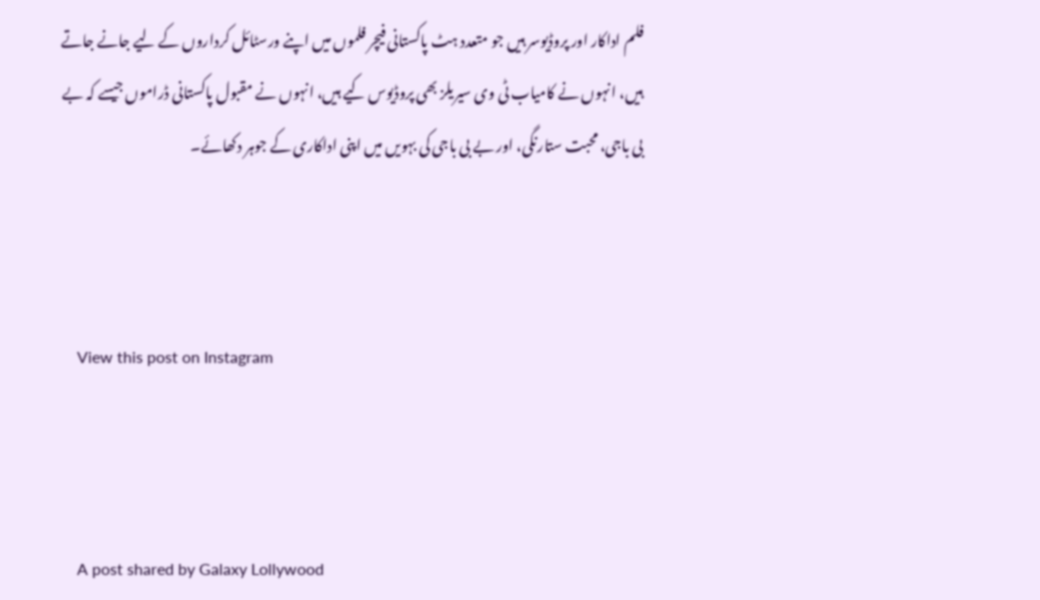فلم اداکار اور پروڈیوسر ہیں جو متعدد ہٹ پاکستانی فیچر فلموں میں اپنے ورسٹائل کرداروں کے لیے جانے جاتے ہیں، انہوں نے کامیاب ٹی وی سیریلز بھی پروڈیوس کیے ہیں، انہوں نے مقبول پاکستانی ڈراموں جیسے کہ بے بی باجی، محبت ستارنگی، اور بے بی باجی کی بہویں میں اپنی اداکاری کے جوہر دکھائے۔



    View this post on Instagram



    A post shared by Galaxy Lollywood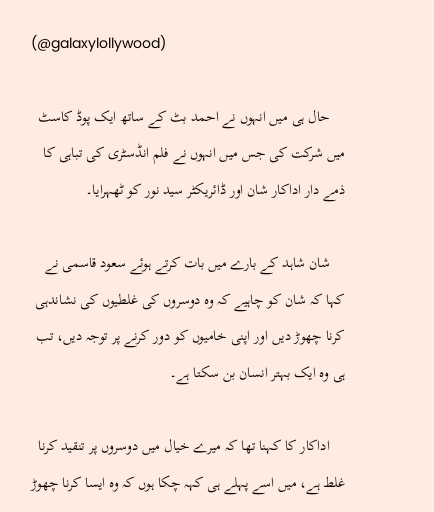(@galaxylollywood)

    حال ہی میں انہوں نے احمد بٹ کے ساتھ ایک پوڈ کاسٹ میں شرکت کی جس میں انہوں نے فلم انڈسٹری کی تباہی کا ذمے دار اداکار شان اور ڈائریکٹر سید نور کو ٹھہرایا۔

    شان شاہد کے بارے میں بات کرتے ہوئے سعود قاسمی نے کہا کہ شان کو چاہیے کہ وہ دوسروں کی غلطیوں کی نشاندہی کرنا چھوڑ دیں اور اپنی خامیوں کو دور کرنے پر توجہ دیں، تب ہی وہ ایک بہتر انسان بن سکتا ہے۔

    اداکار کا کہنا تھا کہ میرے خیال میں دوسروں پر تنقید کرنا غلط ہے، میں اسے پہلے ہی کہہ چکا ہوں کہ وہ ایسا کرنا چھوڑ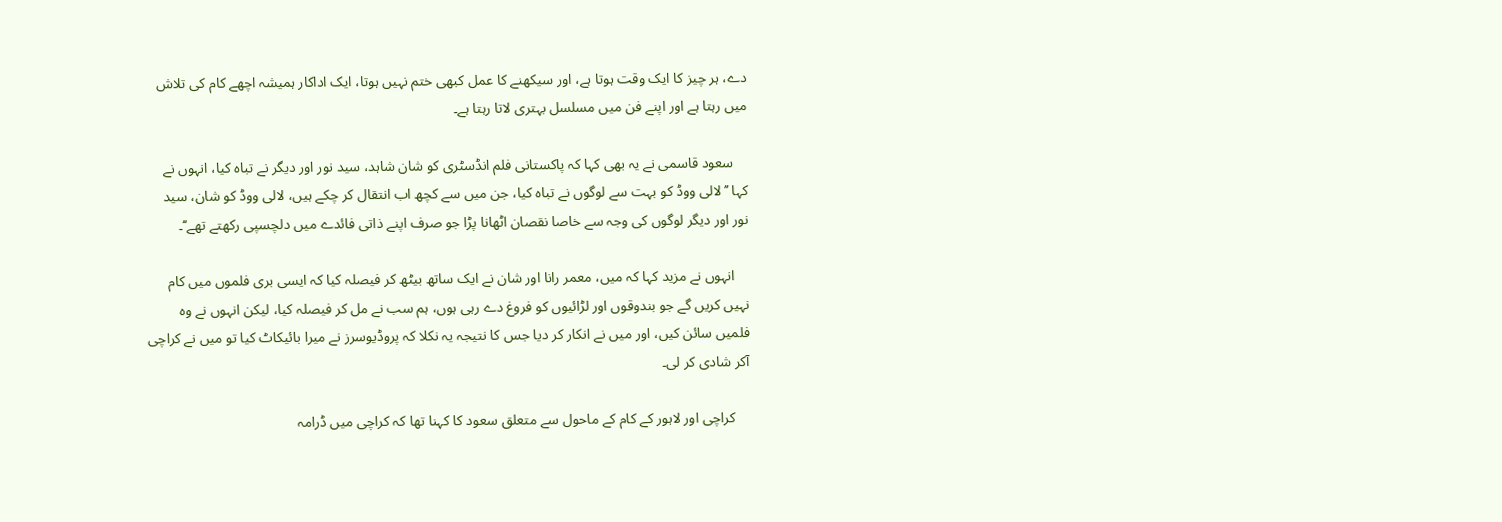دے، ہر چیز کا ایک وقت ہوتا ہے، اور سیکھنے کا عمل کبھی ختم نہیں ہوتا، ایک اداکار ہمیشہ اچھے کام کی تلاش میں رہتا ہے اور اپنے فن میں مسلسل بہتری لاتا رہتا ہے۔

    سعود قاسمی نے یہ بھی کہا کہ پاکستانی فلم انڈسٹری کو شان شاہد، سید نور اور دیگر نے تباہ کیا، انہوں نے کہا ’’لالی ووڈ کو بہت سے لوگوں نے تباہ کیا، جن میں سے کچھ اب انتقال کر چکے ہیں، لالی ووڈ کو شان، سید نور اور دیگر لوگوں کی وجہ سے خاصا نقصان اٹھانا پڑا جو صرف اپنے ذاتی فائدے میں دلچسپی رکھتے تھے‘‘۔

    انہوں نے مزید کہا کہ میں، معمر رانا اور شان نے ایک ساتھ بیٹھ کر فیصلہ کیا کہ ایسی بری فلموں میں کام نہیں کریں گے جو بندوقوں اور لڑائیوں کو فروغ دے رہی ہوں، ہم سب نے مل کر فیصلہ کیا، لیکن انہوں نے وہ فلمیں سائن کیں، اور میں نے انکار کر دیا جس کا نتیجہ یہ نکلا کہ پروڈیوسرز نے میرا بائیکاٹ کیا تو میں نے کراچی آکر شادی کر لی۔

    کراچی اور لاہور کے کام کے ماحول سے متعلق سعود کا کہنا تھا کہ کراچی میں ڈرامہ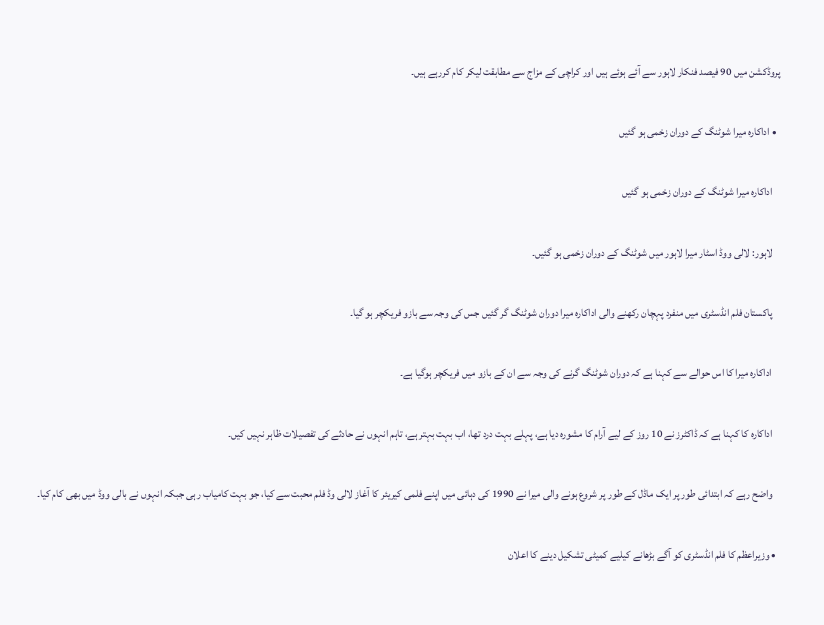پروڈکشن میں 90 فیصد فنکار لاہور سے آئے ہوئے ہیں اور کراچی کے مزاج سے مطابقت لیکر کام کررہے ہیں۔

  • اداکارہ میرا شوٹنگ کے دوران زخمی ہو گئیں

    اداکارہ میرا شوٹنگ کے دوران زخمی ہو گئیں

    لاہور: لالی ووڈ اسٹار میرا لاہور میں شوٹنگ کے دوران زخمی ہو گئیں۔

    پاکستان فلم انڈسٹری میں منفرد پہچان رکھنے والی اداکارہ میرا دوران شوٹنگ گر گئیں جس کی وجہ سے بازو فریکچر ہو گیا۔

    اداکارہ میرا کا اس حوالے سے کہنا ہے کہ دوران شوٹنگ گرنے کی وجہ سے ان کے بازو میں فریکچر ہوگیا ہے۔

    اداکارہ کا کہنا ہے کہ ڈاکٹرز نے 10 روز کے لیے آرام کا مشورہ دیا ہے، پہلے بہت درد تھا، اب بہت بہتر ہے، تاہم انہوں نے حادثے کی تفصیلات ظاہر نہیں کیں۔

    واضح رہے کہ ابتدائی طور پر ایک ماڈل کے طور پر شروع ہونے والی میرا نے 1990 کی دہائی میں اپنے فلمی کیریئر کا آغاز لالی وڈ فلم محبت سے کیا، جو بہت کامیاب رہی جبکہ انہوں نے بالی ووڈ میں بھی کام کیا۔

  • وزیراعظم کا فلم انڈسٹری کو آگے بڑھانے کیلیے کمیٹی تشکیل دینے کا اعلان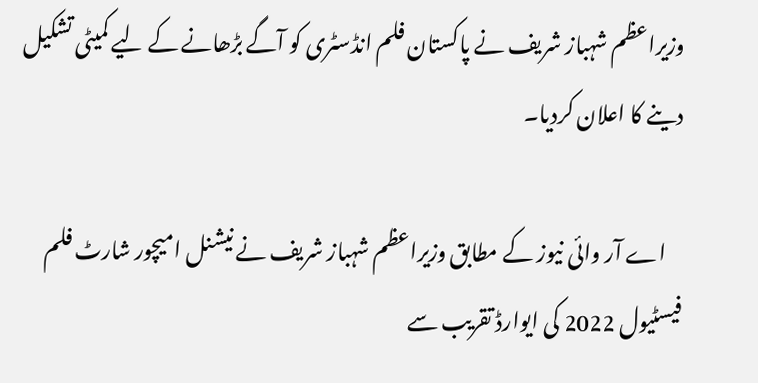وزیراعظم شہباز شریف نے پاکستان فلم انڈسٹری کو آگے بڑھانے کے لیے کمیٹی تشکیل دینے کا اعلان کردیا۔

    اے آر وائی نیوز کے مطابق وزیراعظم شہباز شریف نے نیشنل امیچور شارٹ فلم فیسٹیول 2022 کی ایوارڈ تقریب سے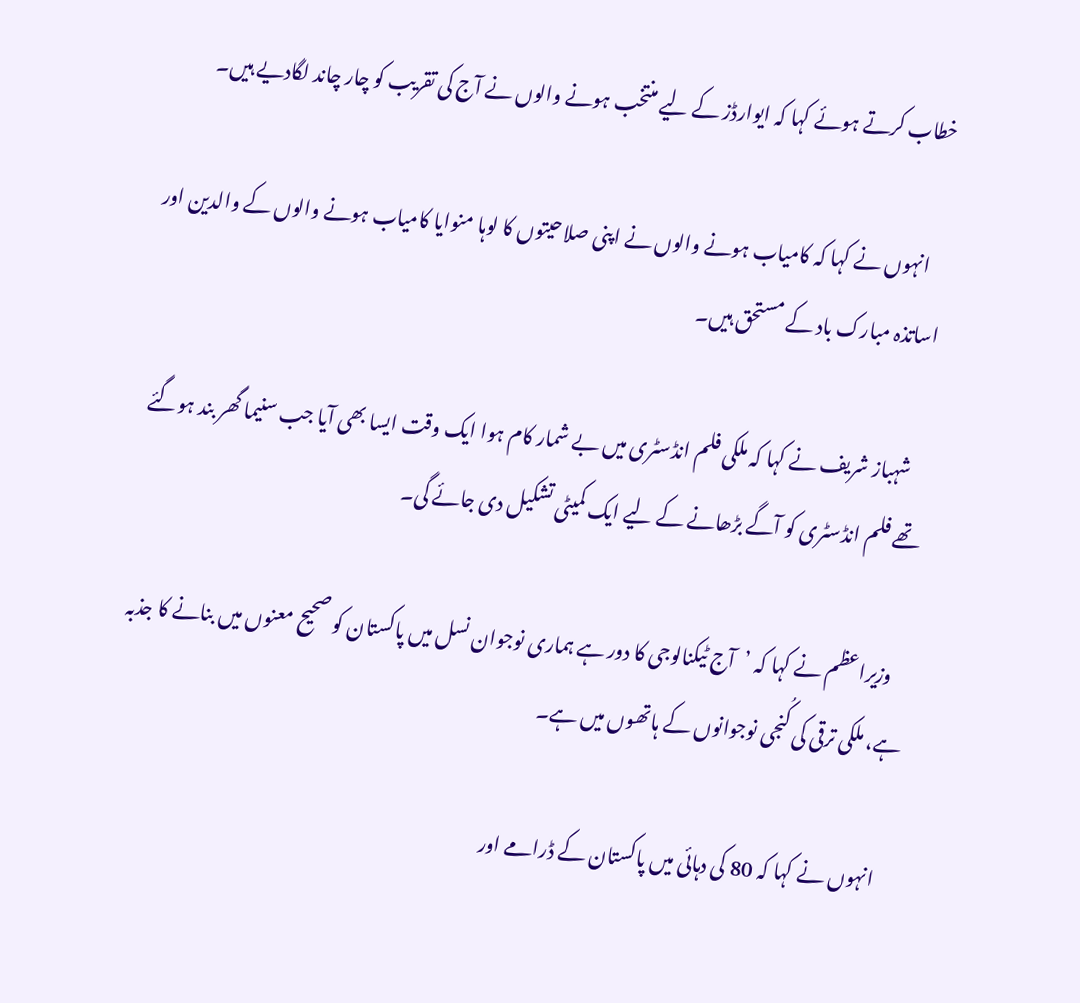خطاب کرتے ہوئے کہا کہ ایوارڈز کے لیے منتخب ہونے والوں نے آج کی تقریب کو چار چاند لگادیے ہیں۔

    انہوں نے کہا کہ کامیاب ہونے والوں نے اپنی صلاحیتوں کا لوہا منوایا کامیاب ہونے والوں کے والدین اور اساتذہ مبارک باد کے مستحق ہیں۔

    شہباز شریف نے کہا کہ ملکی فلم انڈسٹری میں بے شمار کام ہوا ایک وقت ایسا بھی آیا جب سنیما گھر بند ہوگئے تھے فلم انڈسٹری کو آگے بڑھانے کے لیے ایک کمیٹی تشکیل دی جائے گی۔

    وزیراعظم نے کہا کہ ’آج ٹیکنالوجی کا دور ہے ہماری نوجوان نسل میں پاکستان کو صحیح معنوں میں بنانے کا جذبہ ہے، ملکی ترقی کی کُنجی نوجوانوں کے ہاتھوں میں ہے۔

    انہوں نے کہا کہ 80 کی دہائی میں پاکستان کے ڈرامے اور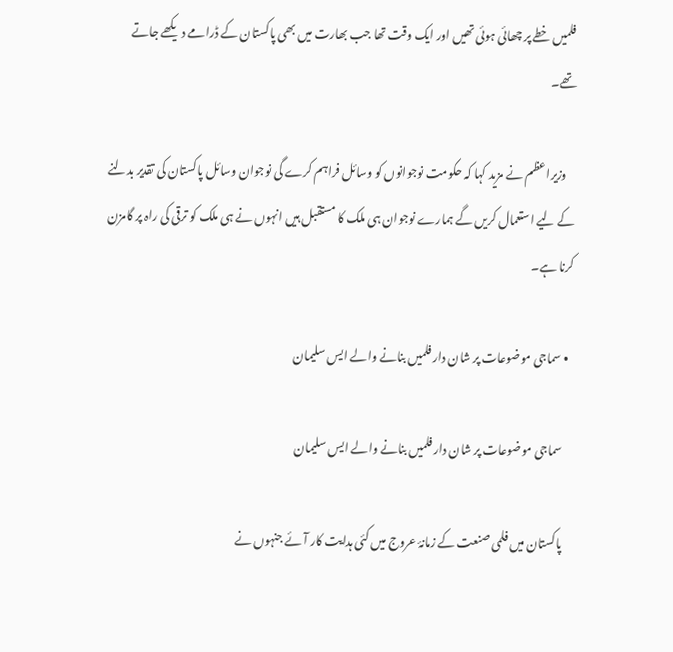فلمیں خطے پر چھائی ہوئی تھیں اور ایک وقت تھا جب بھارت میں بھی پاکستان کے ڈرامے دیکھے جاتے تھے۔

    وزیراعظم نے مزید کہا کہ حکومت نوجوانوں کو وسائل فراہم کرے گی نوجوان وسائل پاکستان کی تقدیر بدلنے کے لیے استعمال کریں گے ہمارے نوجوان ہی ملک کا مستقبل ہیں انہوں نے ہی ملک کو ترقی کی راہ پر گامزن کرنا ہے۔

  • سماجی موضوعات پر شان دار فلمیں بنانے والے ایس سلیمان

    سماجی موضوعات پر شان دار فلمیں بنانے والے ایس سلیمان

    پاکستان میں فلمی صنعت کے زمانۂ عروج میں کئی ہدایت کار آئے جنہوں نے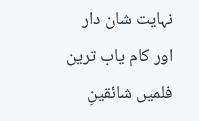نہایت شان دار اور کام یاب ترین فلمیں شائقینِ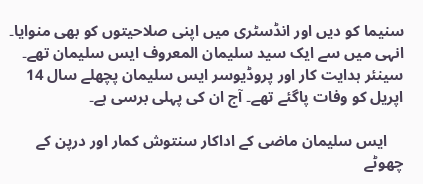سنیما کو دیں اور انڈسٹری میں‌ اپنی صلاحیتوں کو بھی منوایا۔ انہی میں‌ سے ایک سید سلیمان المعروف ایس سلیمان تھے۔ سینئر ہدایت کار اور پروڈیوسر ایس سلیمان پچھلے سال 14 اپریل کو وفات پاگئے تھے۔ آج ان کی پہلی برسی ہے۔

    ایس سلیمان ماضی کے اداکار سنتوش کمار اور درپن کے چھوٹے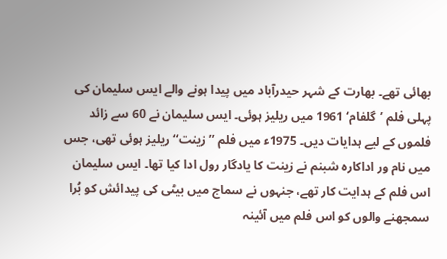بھائی تھے۔ بھارت کے شہر حیدرآباد میں پیدا ہونے والے ایس سلیمان کی پہلی فلم ’گلفام‘ 1961 میں ریلیز ہوئی۔ ایس سلیمان نے 60 سے زائد فلموں کے لیے ہدایات دیں۔ 1975ء میں فلم ’’زینت‘‘ ریلیز ہوئی تھی، جس میں نام ور اداکارہ شبنم نے زینت کا یادگار رول ادا کیا تھا۔ ایس سلیمان اس فلم کے ہدایت کار تھے، جنہوں نے سماج میں بیٹی کی پیدائش کو بُرا سمجھنے والوں کو اس فلم میں آئینہ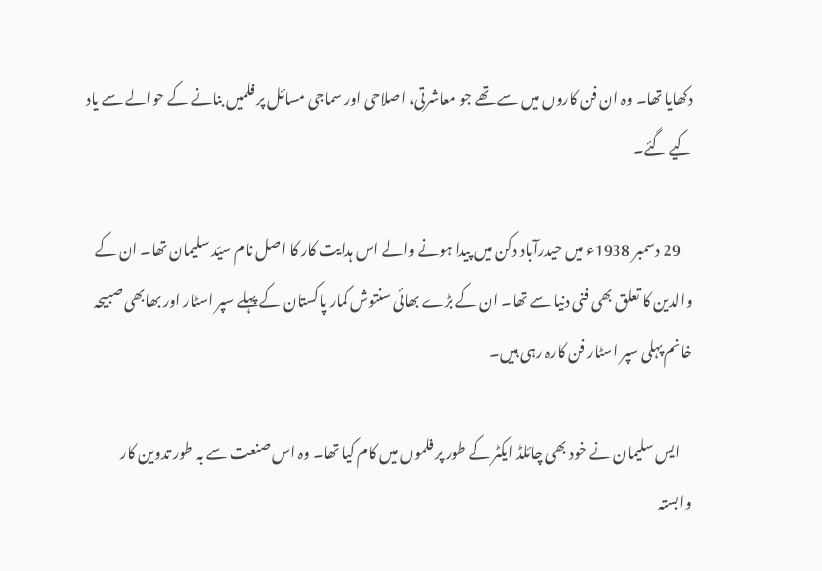دکھایا تھا۔ وہ ان فن کاروں میں‌ سے تھے جو معاشرتی، اصلاحی اور سماجی مسائل پر فلمیں بنانے کے حوالے سے یاد کیے گئے۔

    29 دسمبر 1938ء میں حیدرآباد دکن میں پیدا ہونے والے اس ہدایت کار کا اصل نام سیّد سلیمان تھا۔ ان کے والدین کا تعلق بھی فنی دنیا سے تھا۔ ان کے بڑے بھائی سنتوش کمار پاکستان کے پہلے سپر اسٹار اور بھابھی صبیحہ خانم پہلی سپر اسٹار فن کارہ رہی ہیں۔

    ایس سلیمان نے خود بھی چائلڈ ایکٹر کے طور پر فلموں میں کام کیا تھا۔ وہ اس صنعت سے بہ طور تدوین کار وابستہ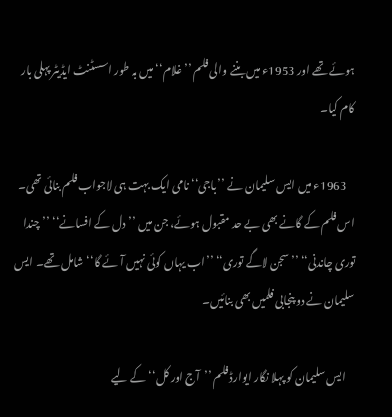ہوئے تھے اور 1953ء میں بننے والی فلم ’’غلام‘‘میں بہ طور اسسٹنٹ ایڈیٹر پہلی بار کام کیا۔

    1963ء میں ایس سلیمان نے ’’باجی‘‘ نامی ایک بہت ہی لاجواب فلم بنائی تھی۔ اس فلم کے گانے بھی بے حد مقبول ہوئے، جن میں ’’دل کے افسانے‘‘ ’’چندا توری چاندنی‘‘ ’’سجن لاگے توری‘‘ ’’اب یہاں کوئی نہیں آئے گا‘‘شامل تھے۔ ایس سلیمان نے دو پنجابی فلمیں بھی بنائیں۔

    ایس سلیمان کو پہلا نگار ایوارڈ فلم ’’آج اور کل‘‘ کے لیے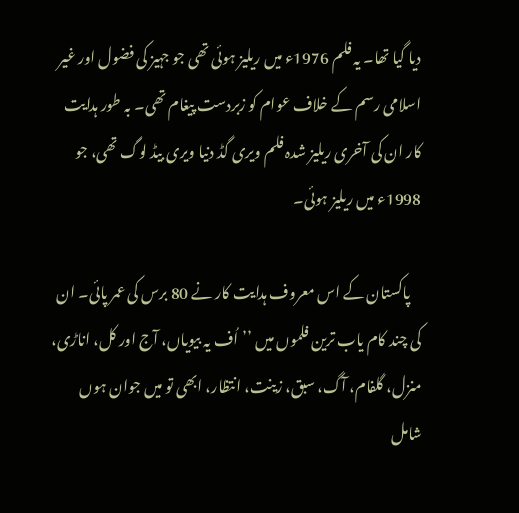دیا گیا تھا۔ یہ فلم 1976ء میں ریلیز ہوئی تھی جو جہیز کی فضول اور غیر اسلامی رسم کے خلاف عوام کو زبردست پیغام تھی۔ بہ طور ہدایت کار ان کی آخری ریلیز شدہ فلم ویری گڈ دنیا ویری بیڈ لوگ تھی، جو 1998ء میں ریلیز ہوئی۔

    پاکستان کے اس معروف ہدایت کار نے 80 برس کی عمر پائی۔ ان کی چند کام یاب ترین فلموں میں ’’اُف یہ بیویاں، آج اور کل، اناڑی، منزل، گلفام، آگ، سبق، زینت، انتظار، ابھی تو میں جوان ہوں شامل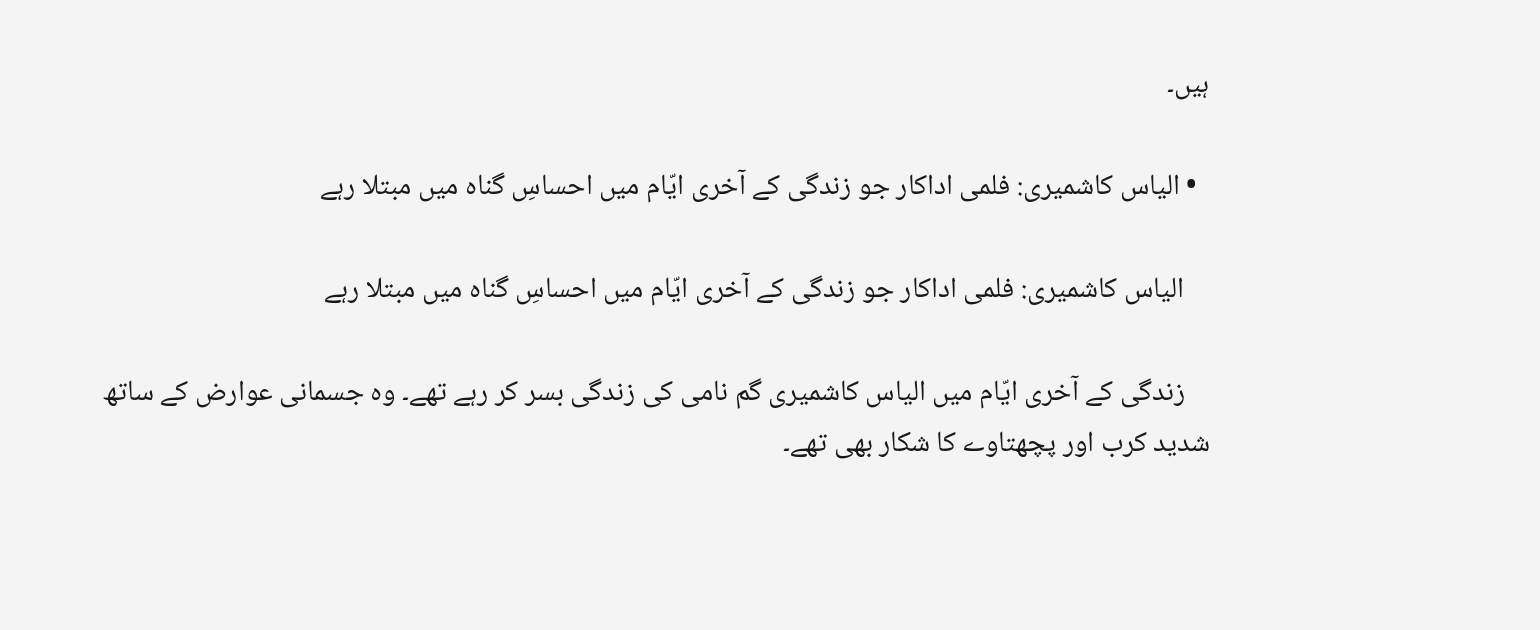ہیں۔

  • الیاس کاشمیری: فلمی اداکار جو زندگی کے آخری ایّام میں‌ احساسِ گناہ میں‌ مبتلا رہے

    الیاس کاشمیری: فلمی اداکار جو زندگی کے آخری ایّام میں‌ احساسِ گناہ میں‌ مبتلا رہے

    زندگی کے آخری ایّام میں الیاس کاشمیری گم نامی کی زندگی بسر کر رہے تھے۔ وہ جسمانی عوارض کے ساتھ شدید کرب اور پچھتاوے کا شکار بھی تھے۔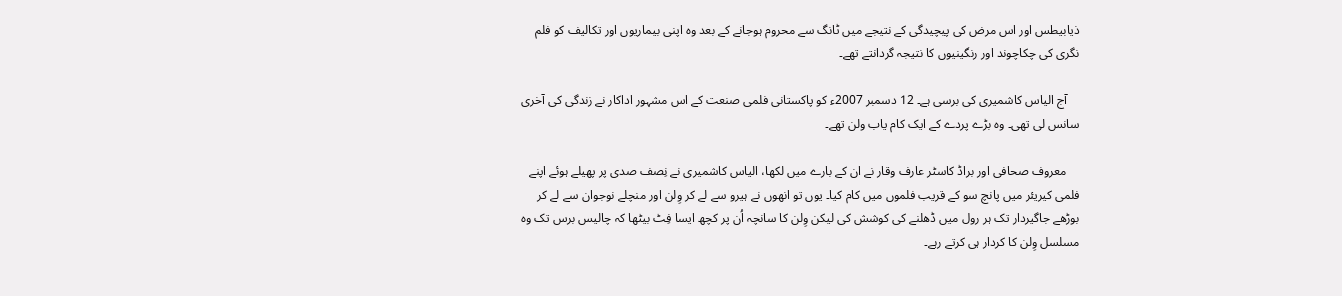ذیابیطس اور اس مرض کی پیچیدگی کے نتیجے میں ٹانگ سے محروم ہوجانے کے بعد وہ اپنی بیماریوں اور تکالیف کو فلم نگری کی چکاچوند اور رنگینیوں کا نتیجہ گردانتے تھے۔

    آج الیاس کاشمیری کی برسی ہے۔ 12 دسمبر 2007ء کو پاکستانی فلمی صنعت کے اس مشہور اداکار نے زندگی کی آخری سانس لی تھی۔ وہ بڑے پردے کے ایک کام یاب ولن تھے۔

    معروف صحافی اور براڈ کاسٹر عارف وقار نے ان کے بارے میں‌ لکھا، الیاس کاشمیری نے نِصف صدی پر پھیلے ہوئے اپنے فلمی کیریئر میں پانچ سو کے قریب فلموں میں کام کیا۔ یوں تو انھوں نے ہیرو سے لے کر وِلن اور منچلے نوجوان سے لے کر بوڑھے جاگیردار تک ہر رول میں ڈھلنے کی کوشش کی لیکن وِلن کا سانچہ اُن پر کچھ ایسا فِٹ بیٹھا کہ چالیس برس تک وہ مسلسل وِلن کا کردار ہی کرتے رہے۔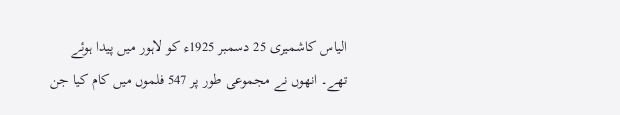الیاس کاشمیری 25 دسمبر 1925ء کو لاہور میں پیدا ہوئے تھے۔ انھوں‌ نے مجموعی طور پر 547 فلموں میں کام کیا جن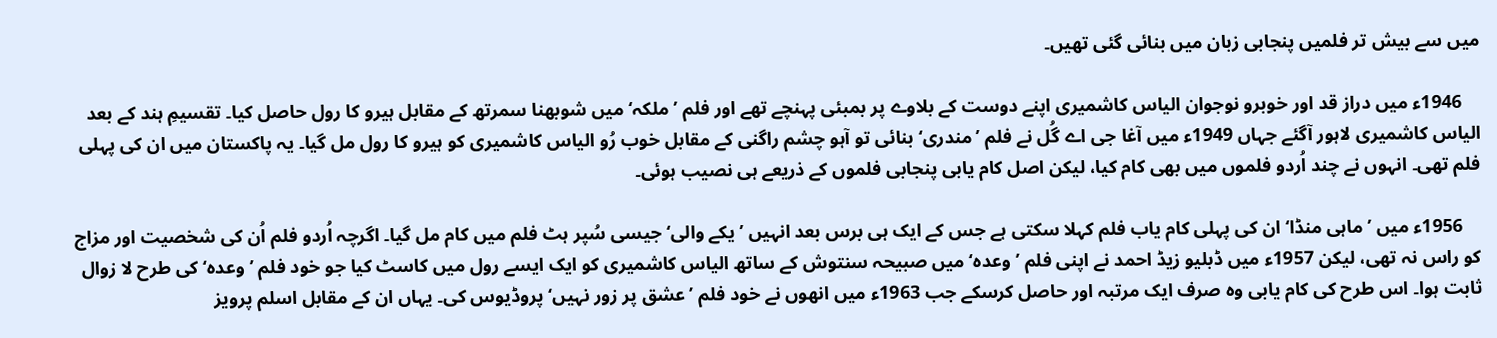میں سے بیش تر فلمیں پنجابی زبان میں بنائی گئی تھیں۔

    1946ء میں دراز قد اور خوبرو نوجوان الیاس کاشمیری اپنے دوست کے بلاوے پر بمبئی پہنچے تھے اور فلم ’ملکہ‘ میں شوبھنا سمرتھ کے مقابل ہیرو کا رول حاصل کیا۔ تقسیمِ ہند کے بعد الیاس کاشمیری لاہور آگئے جہاں 1949ء میں آغا جی اے گُل نے فلم ’مندری‘ بنائی تو آہو چشم راگنی کے مقابل خوب رُو الیاس کاشمیری کو ہیرو کا رول مل گیا۔ یہ پاکستان میں ان کی پہلی فلم تھی۔ انہوں نے چند اُردو فلموں میں بھی کام کیا، لیکن اصل کام یابی پنجابی فلموں کے ذریعے ہی نصیب ہوئی۔

    1956ء میں ’ماہی منڈا‘ ان کی پہلی کام یاب فلم کہلا سکتی ہے جس کے ایک ہی برس بعد انہیں ’یکے والی‘ جیسی سُپر ہٹ فلم میں کام مل گیا۔ اگرچہ اُردو فلم اُن کی شخصیت اور مزاج کو راس نہ تھی، لیکن 1957ء میں ڈبلیو زیڈ احمد نے اپنی فلم ’وعدہ‘ میں صبیحہ سنتوش کے ساتھ الیاس کاشمیری کو ایک ایسے رول میں کاسٹ کیا جو خود فلم ’وعدہ‘ کی طرح لا زوال ثابت ہوا۔ اس طرح کی کام یابی وہ صرف ایک مرتبہ اور حاصل کرسکے جب 1963ء میں انھوں نے خود فلم ’عشق پر زور نہیں‘ پروڈیوس کی۔ یہاں ان کے مقابل اسلم پرویز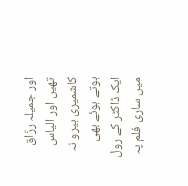اور جمیلہ رزّاق تھیں اور الیاس کاشمیری ہیرو نہ ہوتے ہوئے بھی ایک ڈاکٹر کے رول میں ساری فلم پہ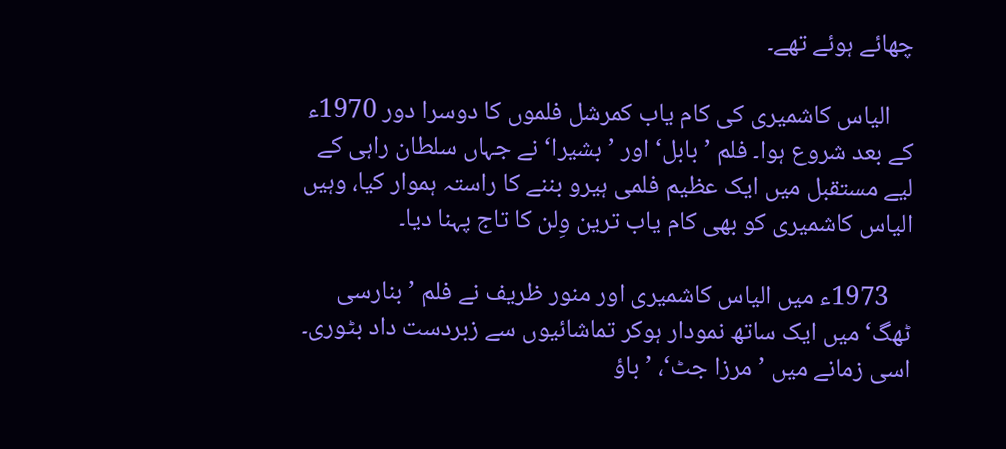چھائے ہوئے تھے۔

    الیاس کاشمیری کی کام یاب کمرشل فلموں کا دوسرا دور 1970ء کے بعد شروع ہوا۔ فلم ’بابل‘ اور ’بشیرا‘ نے جہاں سلطان راہی کے لیے مستقبل میں ایک عظیم فلمی ہیرو بننے کا راستہ ہموار کیا، وہیں الیاس کاشمیری کو بھی کام یاب ترین وِلن کا تاج پہنا دیا۔

    1973ء میں الیاس کاشمیری اور منور ظریف نے فلم ’بنارسی ٹھگ‘ میں ایک ساتھ نمودار ہوکر تماشائیوں سے زبردست داد بٹوری۔ اسی زمانے میں ’مرزا جٹ‘، ’باؤ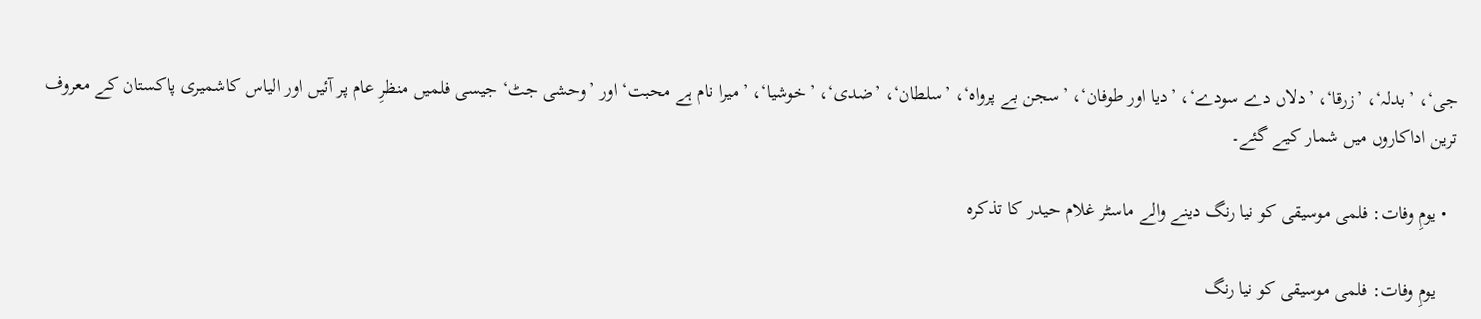جی‘، ’بدلہ‘، ’زرقا‘، ’دلاں دے سودے‘، ’دیا اور طوفان‘، ’سجن بے پرواہ‘، ’سلطان‘، ’ضدی‘، ’خوشیا‘، ’میرا نام ہے محبت‘ اور ’وحشی جٹ‘ جیسی فلمیں منظرِ عام پر آئیں اور الیاس کاشمیری پاکستان کے معروف ترین اداکاروں میں شمار کیے گئے۔

  • یومِ وفات: فلمی موسیقی کو نیا رنگ دینے والے ماسٹر غلام حیدر کا تذکرہ

    یومِ وفات: فلمی موسیقی کو نیا رنگ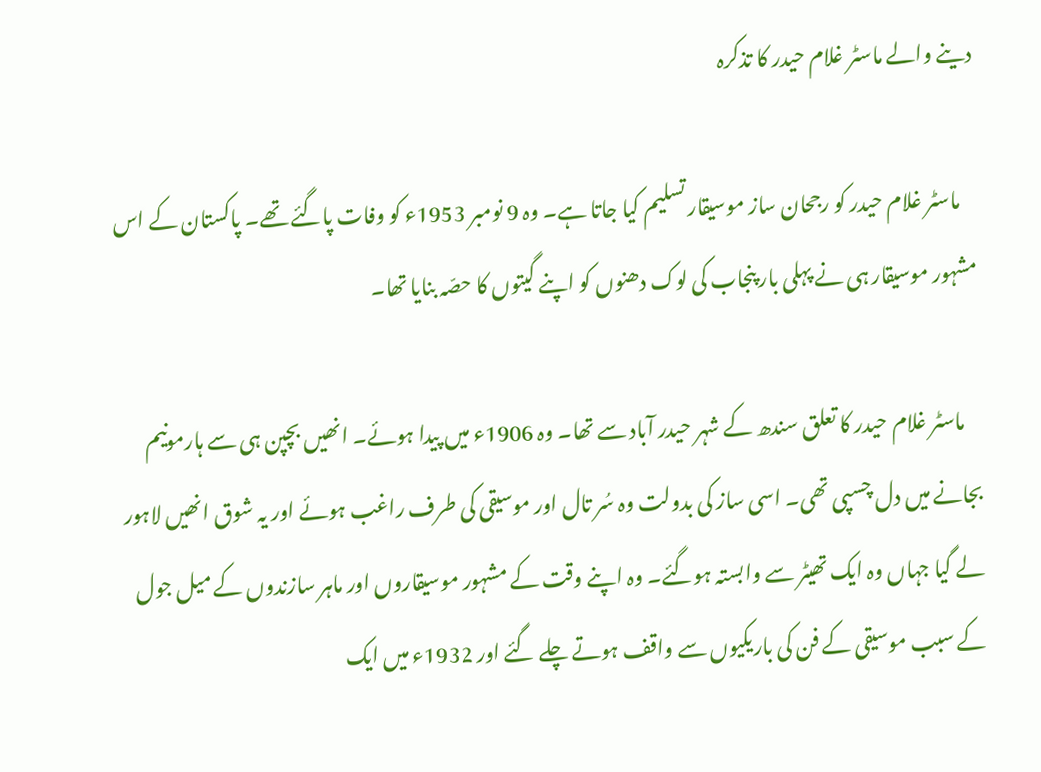دینے والے ماسٹر غلام حیدر کا تذکرہ

    ماسٹر غلام حیدر کو رجحان ساز موسیقار تسلیم کیا جاتا ہے۔ وہ 9 نومبر 1953ء کو وفات پاگئے تھے۔ پاکستان کے اس مشہور موسیقار ہی نے پہلی بار پنجاب کی لوک دھنوں کو اپنے گیتوں کا حصّہ بنایا تھا۔

    ماسٹر غلام حیدر کا تعلق سندھ کے شہر حیدر آباد سے تھا۔ وہ 1906ء میں پیدا ہوئے۔ انھیں بچپن ہی سے ہارمونیم بجانے میں‌ دل چسپی تھی۔ اسی ساز کی بدولت وہ سُر تال اور موسیقی کی طرف راغب ہوئے اور یہ شوق انھیں لاہور لے گیا جہاں وہ ایک تھیٹر سے وابستہ ہوگئے۔ وہ اپنے وقت کے مشہور موسیقاروں اور ماہر سازندوں کے میل جول کے سبب موسیقی کے فن کی باریکیوں سے واقف ہوتے چلے گئے اور 1932ء میں ایک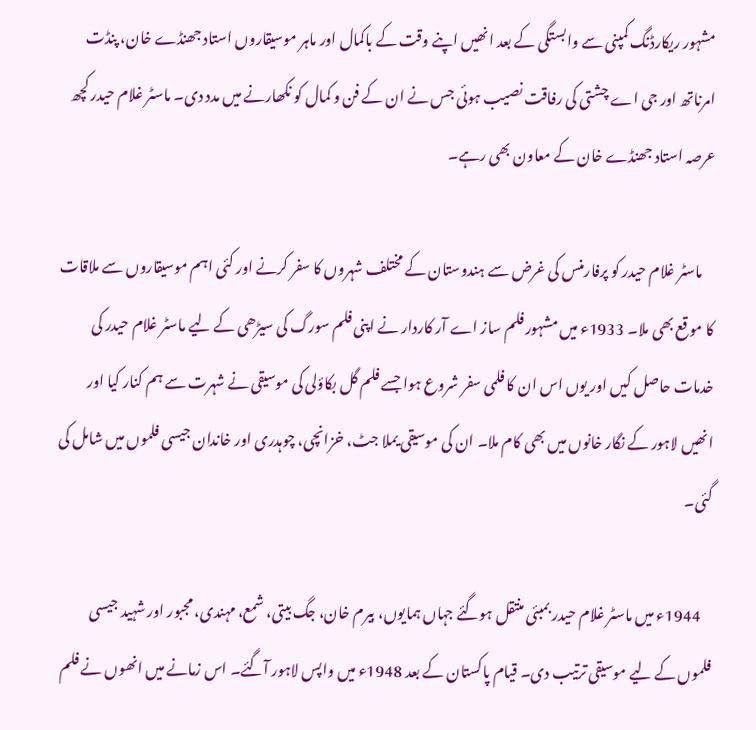مشہور ریکارڈنگ کمپنی سے وابستگی کے بعد انھیں اپنے وقت کے باکمال اور ماہر موسیقاروں استاد جھنڈے خان، پنڈت امرناتھ اور جی اے چشتی کی رفاقت نصیب ہوئی جس نے ان کے فن و کمال کو نکھارنے میں مدد دی۔ ماسٹر غلام حیدر کچھ عرصہ استاد جھنڈے خان کے معاون بھی رہے۔

    ماسٹر غلام حیدر کو پرفارمنس کی غرض سے ہندوستان کے مختلف شہروں کا سفر کرنے اور کئی اہم موسیقاروں سے ملاقات کا موقع بھی ملا۔ 1933ء میں مشہور فلم ساز اے آر کاردار نے اپنی فلم سورگ کی سیڑھی کے لیے ماسٹر غلام حیدر کی خدمات حاصل کیں اور یوں اس ان کا فلمی سفر شروع ہوا جسے فلم گل بکاؤلی کی موسیقی نے شہرت سے ہم کنار کیا اور انھیں لاہور کے نگار خانوں میں‌ بھی کام ملا۔ ان کی موسیقی یملا جٹ، خزانچی، چوہدری اور خاندان جیسی فلموں میں شامل کی گئی۔

    1944ء میں ماسٹر غلام حیدر بمبئی منتقل ہوگئے جہاں ہمایوں، بیرم خان، جگ بیتی، شمع، مہندی، مجبور اور شہید جیسی فلموں کے لیے موسیقی ترتیب دی۔ قیام پاکستان کے بعد 1948ء میں واپس لاہور آگئے۔ اس زمانے میں انھوں نے فلم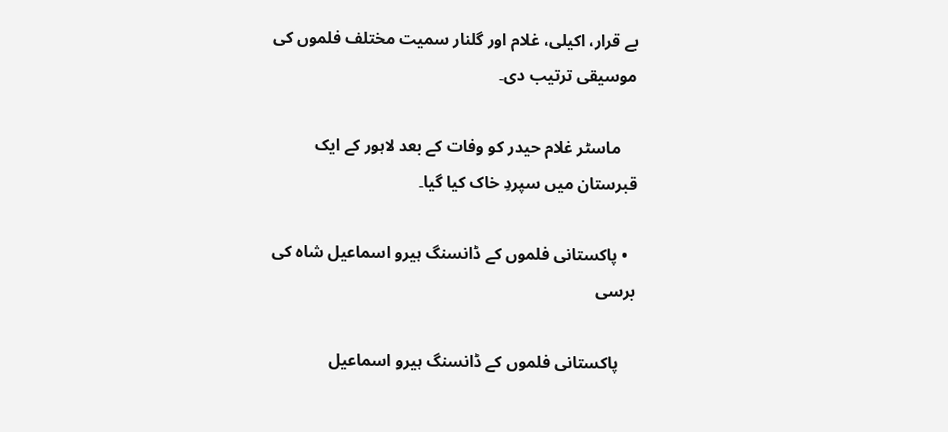بے قرار، اکیلی، غلام اور گلنار سمیت مختلف فلموں کی موسیقی ترتیب دی۔

    ماسٹر غلام حیدر کو وفات کے بعد لاہور کے ایک قبرستان میں سپردِ‌ خاک کیا گیا۔

  • پاکستانی فلموں کے ڈانسنگ ہیرو اسماعیل شاہ کی برسی

    پاکستانی فلموں کے ڈانسنگ ہیرو اسماعیل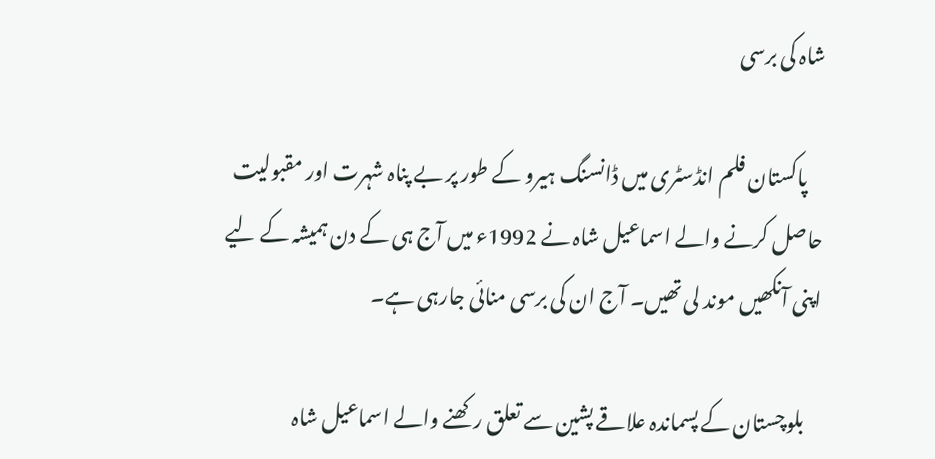شاہ کی برسی

    پاکستان فلم انڈسٹری میں ڈانسنگ ہیرو کے طور پر بے پناہ شہرت اور مقبولیت حاصل کرنے والے اسماعیل شاہ نے 1992ء میں آج ہی کے دن ہمیشہ کے لیے اپنی آنکھیں موند لی تھیں۔ آج ان کی برسی منائی جارہی ہے۔

    بلوچستان کے پسماندہ علاقے پشین سے تعلق رکھنے والے اسماعیل شاہ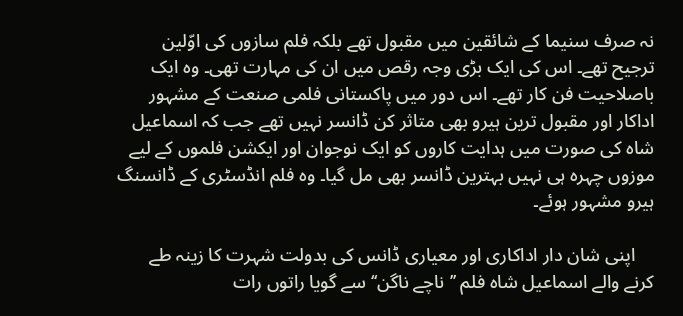نہ صرف سنیما کے شائقین میں مقبول تھے بلکہ فلم سازوں کی اوّلین ترجیح تھے۔ اس کی ایک بڑی وجہ رقص میں ان کی مہارت تھی۔ وہ ایک باصلاحیت فن کار تھے۔ اس دور میں پاکستانی فلمی صنعت کے مشہور اداکار اور مقبول ترین ہیرو بھی متاثر کن ڈانسر نہیں تھے جب کہ اسماعیل شاہ کی صورت میں‌ ہدایت کاروں کو ایک نوجوان اور ایکشن فلموں‌ کے لیے موزوں چہرہ ہی نہیں‌ بہترین ڈانسر بھی مل گیا۔ وہ فلم انڈسٹری کے ڈانسنگ ہیرو مشہور ہوئے۔

    اپنی شان دار اداکاری اور معیاری ڈانس کی بدولت شہرت کا زینہ طے کرنے والے اسماعیل شاہ فلم ’’ناچے ناگن‘‘ سے گویا راتوں رات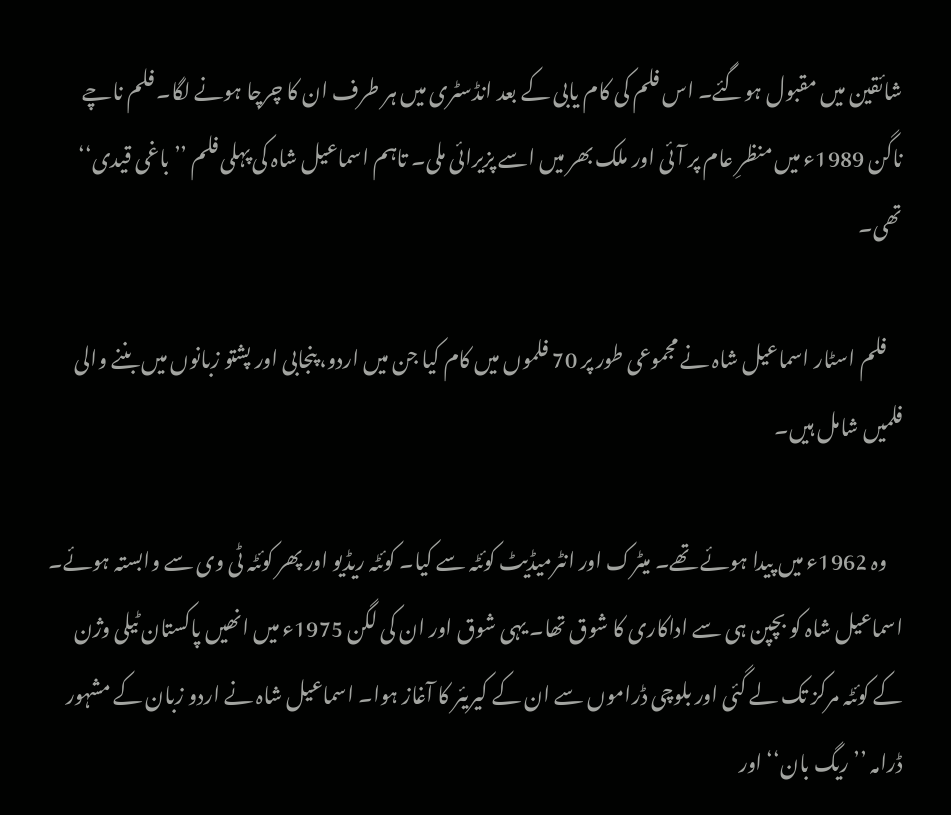شائقین میں مقبول ہوگئے۔ اس فلم کی کام یابی کے بعد انڈسٹری میں‌ ہر طرف ان کا چرچا ہونے لگا۔ فلم ناچے ناگن 1989ء میں منظرِ عام پر آئی اور ملک بھر میں اسے پزیرائی ملی۔ تاہم اسماعیل شاہ کی پہلی فلم ’’باغی قیدی‘‘ تھی۔

    فلم اسٹار اسماعیل شاہ نے مجموعی طور پر 70 فلموں میں کام کیا جن میں اردو، پنجابی اور پشتو زبانوں‌ میں بننے والی فلمیں‌ شامل ہیں۔

    وہ 1962ء میں پیدا ہوئے تھے۔ میٹرک اور انٹرمیڈیٹ کوئٹہ سے کیا۔ کوئٹہ ریڈیو اور پھر کوئٹہ ٹی وی سے وابستہ ہوئے۔ اسماعیل شاہ کو‌ بچپن ہی سے اداکاری کا شوق تھا۔ یہی شوق اور ان کی لگن 1975ء میں انھیں‌ پاکستان ٹیلی وژن کے کوئٹہ مرکز تک لے گئی اور بلوچی ڈراموں سے ان کے کیریئر کا آغاز ہوا۔ اسماعیل شاہ نے اردو زبان کے مشہور ڈرامہ ’’ریگ بان‘‘ اور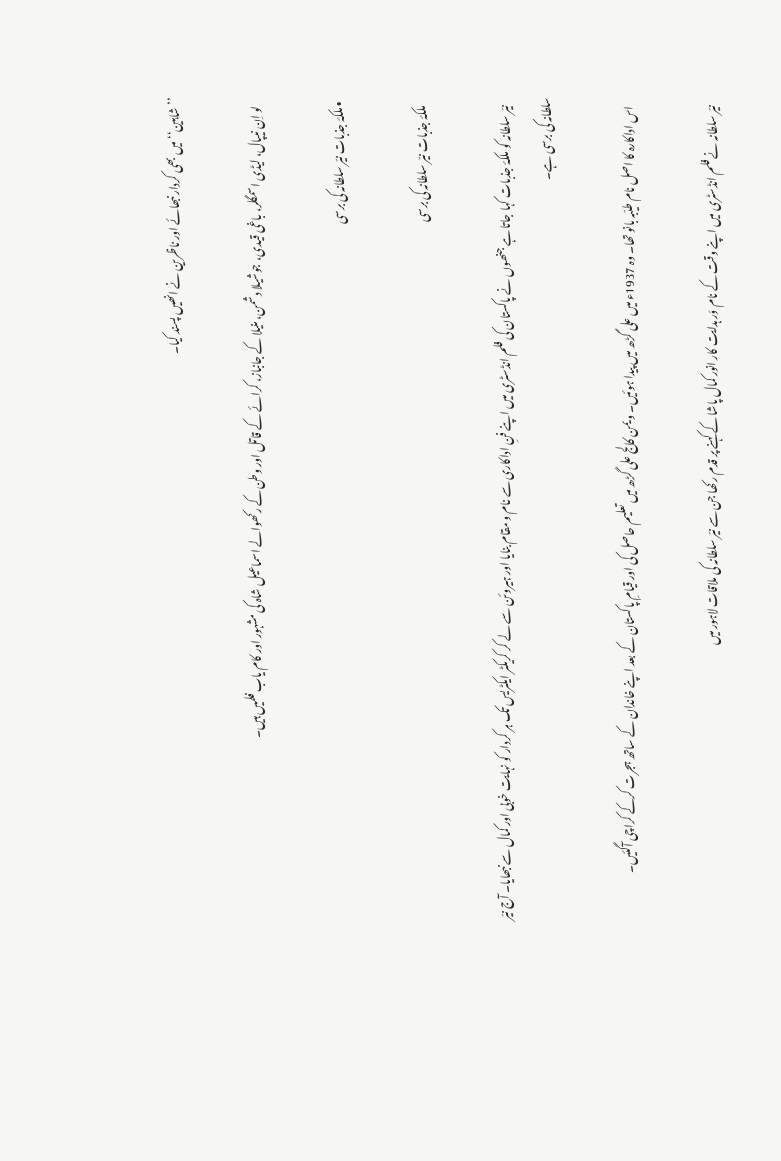’’شاہین‘‘ میں بھی کردار نبھائے اور ناظرین نے انھیں پسند کیا۔

    لو اِن نیپال، لیڈی اسمگلر، باغی قیدی، جوشیلا دشمن، منیلا کے جانباز، کرائے کے قاتل اور وطن کے رکھوالے اسماعیل شاہ کی مشہور اور کام یاب فلمیں‌ ہیں۔

  • ملکۂ جذبات نیّر سلطانہ کی برسی

    ملکۂ جذبات نیّر سلطانہ کی برسی

    نیّر سلطانہ کو ملکۂ جذبات کہا جاتا ہے جنھوں نے پاکستان کی فلم انڈسٹری میں اپنے فنِ اداکاری سے نام و مقام بنایا اور ہیروئن سے لے کر کریکٹر ایکٹریس تک ہر کردار کو نہایت خوبی اور کمال سے نبھایا۔ آج نیّر سلطانہ کی برسی ہے۔

    اس اداکارہ کا اصل نام طیّبہ بانو تھا۔ وہ 1937ء میں علی گڑھ میں پیدا ہوئیں۔ ویمن کالج علی گڑھ میں تعلیم حاصل کی اور قیامِ پاکستان کے بعد اپنے خاندان کے ساتھ ہجرت کرکے کراچی آگئیں۔

    نیّر سلطانہ نے فلم انڈسٹری میں اپنے وقت کے نام وَر ہدایت کار انور کمال پاشا کے کہنے پر قدم رکھا جن سے نیّر سلطانہ کی ملاقات لاہور میں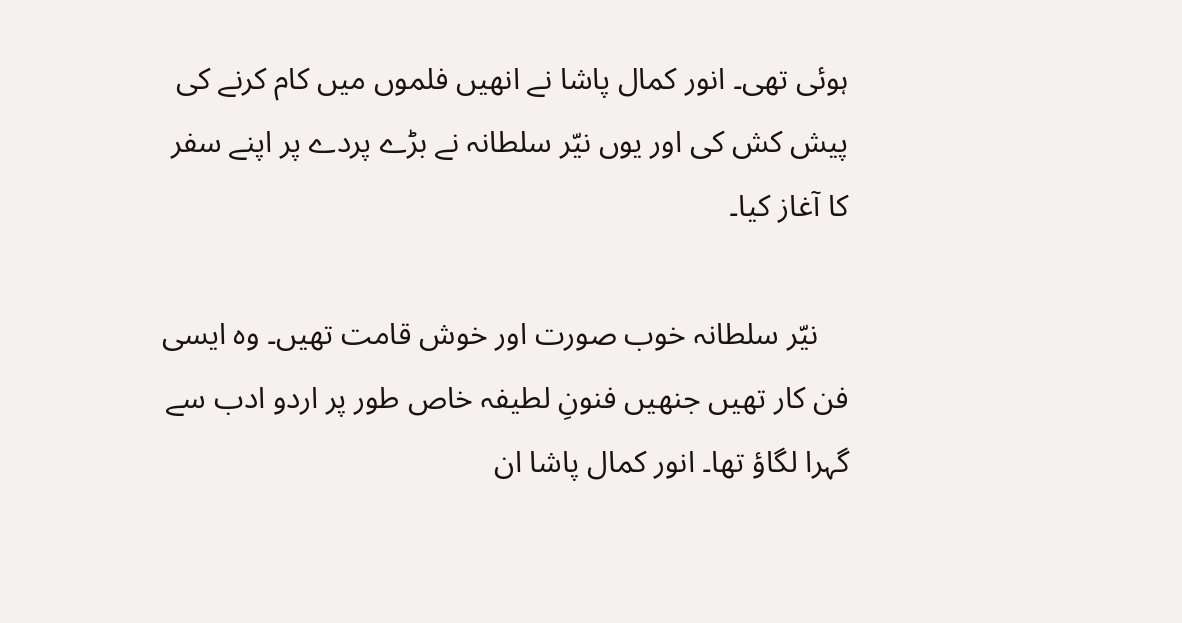ہوئی تھی۔ انور کمال پاشا نے انھیں فلموں‌ میں‌ کام کرنے کی پیش کش کی اور یوں نیّر سلطانہ نے بڑے پردے پر اپنے سفر کا آغاز کیا۔

    نیّر سلطانہ خوب صورت اور خوش قامت تھیں۔ وہ ایسی فن کار تھیں جنھیں فنونِ لطیفہ خاص طور پر اردو ادب سے گہرا لگاؤ تھا۔ انور کمال پاشا ان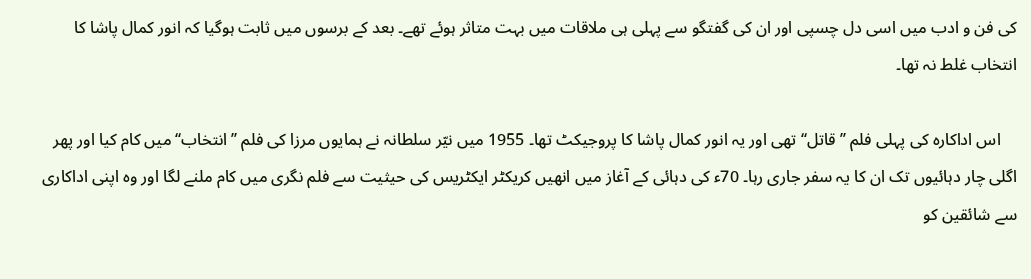کی فن و ادب میں اسی دل چسپی اور ان کی گفتگو سے پہلی ہی ملاقات میں بہت متاثر ہوئے تھے۔ بعد کے برسوں میں ثابت ہوگیا کہ انور کمال پاشا کا انتخاب غلط نہ تھا۔

    اس اداکارہ کی پہلی فلم ’’قاتل‘‘ تھی اور یہ انور کمال پاشا کا پروجیکٹ تھا۔ 1955 میں نیّر سلطانہ نے ہمایوں مرزا کی فلم ’’انتخاب‘‘ میں کام کیا اور پھر اگلی چار دہائیوں‌ تک ان کا یہ سفر جاری رہا۔ 70ء کی دہائی کے آغاز میں انھیں کریکٹر ایکٹریس کی حیثیت سے فلم نگری میں‌ کام ملنے لگا اور وہ اپنی اداکاری سے شائقین کو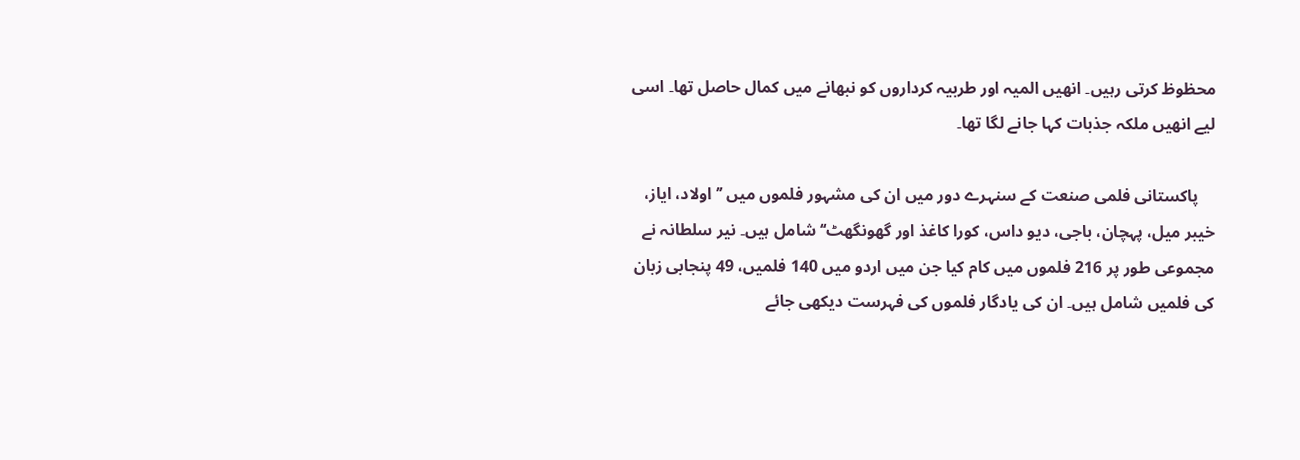محظوظ کرتی رہیں۔ انھیں المیہ اور طربیہ کرداروں‌ کو نبھانے میں کمال حاصل تھا۔ اسی لیے انھیں ملکہ جذبات کہا جانے لگا تھا۔

    پاکستانی فلمی صنعت کے سنہرے دور میں ان کی مشہور فلموں میں ’’اولاد، ایاز، خیبر میل، پہچان، باجی، دیو داس، کورا کاغذ اور گھونگھٹ‘‘ شامل ہیں۔ نیر سلطانہ نے مجموعی طور پر 216 فلموں میں کام کیا جن میں اردو میں 140 فلمیں، 49 پنجابی زبان کی فلمیں شامل ہیں۔ ان کی یادگار فلموں کی فہرست دیکھی جائے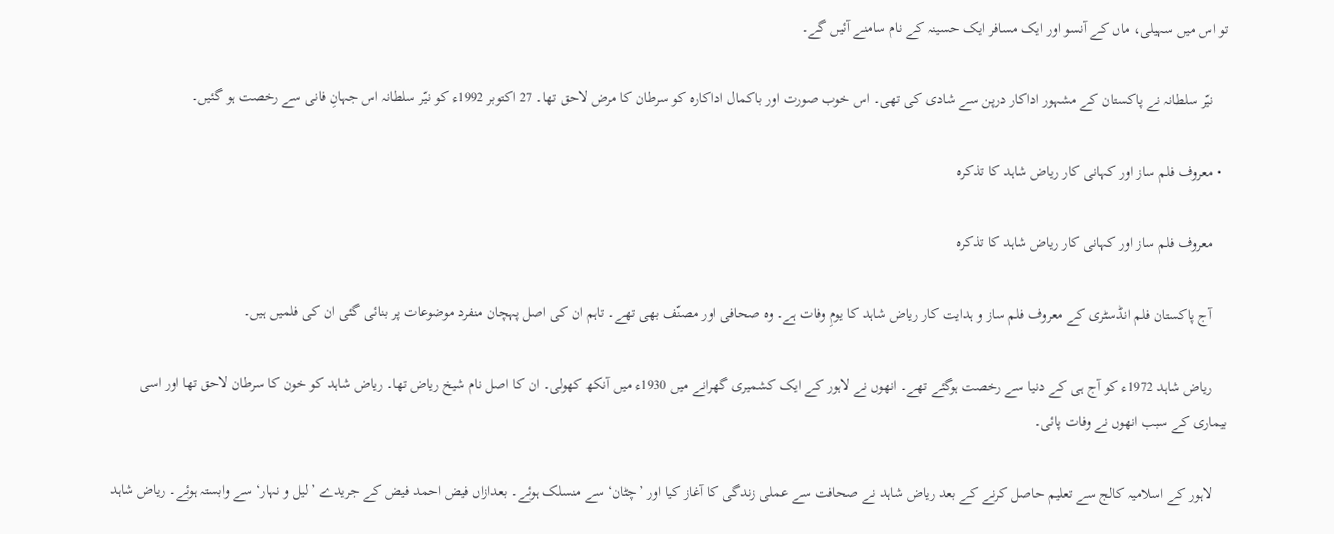تو اس میں سہیلی، ماں کے آنسو اور ایک مسافر ایک حسینہ کے نام سامنے آئیں‌ گے۔

    نیّر سلطانہ نے پاکستان کے مشہور اداکار درپن سے شادی کی تھی۔ اس خوب صورت اور باکمال اداکارہ کو سرطان کا مرض لاحق تھا۔ 27 اکتوبر 1992ء کو نیّر سلطانہ اس جہانِ فانی سے رخصت ہو گئیں۔

  • معروف فلم ساز اور کہانی کار ریاض شاہد کا تذکرہ

    معروف فلم ساز اور کہانی کار ریاض شاہد کا تذکرہ

    آج پاکستان فلم انڈسٹری کے معروف فلم ساز و ہدایت کار ریاض شاہد کا یومِ وفات ہے۔ وہ صحافی اور مصنّف بھی تھے۔ تاہم ان کی اصل پہچان منفرد موضوعات پر بنائی گئی ان کی فلمیں ہیں۔

    ریاض شاہد 1972ء کو آج ہی کے دنیا سے رخصت ہوگئے تھے۔ انھوں نے لاہور کے ایک کشمیری گھرانے میں 1930ء میں آنکھ کھولی۔ ان کا اصل نام شیخ ریاض تھا۔ ریاض شاہد کو خون کا سرطان لاحق تھا اور اسی بیماری کے سبب انھوں نے وفات پائی۔

    لاہور کے اسلامیہ کالج سے تعلیم حاصل کرنے کے بعد ریاض شاہد نے صحافت سے عملی زندگی کا آغاز کیا اور ’چٹان‘ سے منسلک ہوئے۔ بعدازاں فیض احمد فیض کے جریدے ’لیل و نہار‘ سے وابستہ ہوئے۔ ریاض شاہد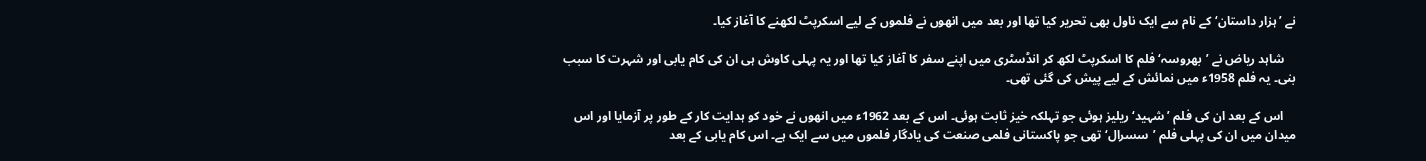نے ’ہزار داستان‘ کے نام سے ایک ناول بھی تحریر کیا تھا اور بعد میں انھوں نے فلموں کے لیے اسکرپٹ لکھنے کا آغاز کیا۔

    شاہد ریاض نے ’بھروسہ‘ فلم کا اسکرپٹ لکھ کر انڈسٹری میں اپنے سفر کا آغاز کیا تھا اور یہ پہلی کاوش ہی ان کی کام یابی اور شہرت کا سبب بنی۔ یہ فلم 1958ء میں نمائش کے لیے پیش کی گئی تھی۔

    اس کے بعد ان کی فلم ’شہید‘ ریلیز ہوئی جو تہلکہ خیز ثابت ہوئی۔ اس کے بعد 1962ء میں انھوں نے خود کو ہدایت کار کے طور پر آزمایا اور اس میدان میں ان کی پہلی فلم ’سسرال‘ تھی جو پاکستانی فلمی صنعت کی یادگار فلموں میں سے ایک ہے۔ اس کام یابی کے بعد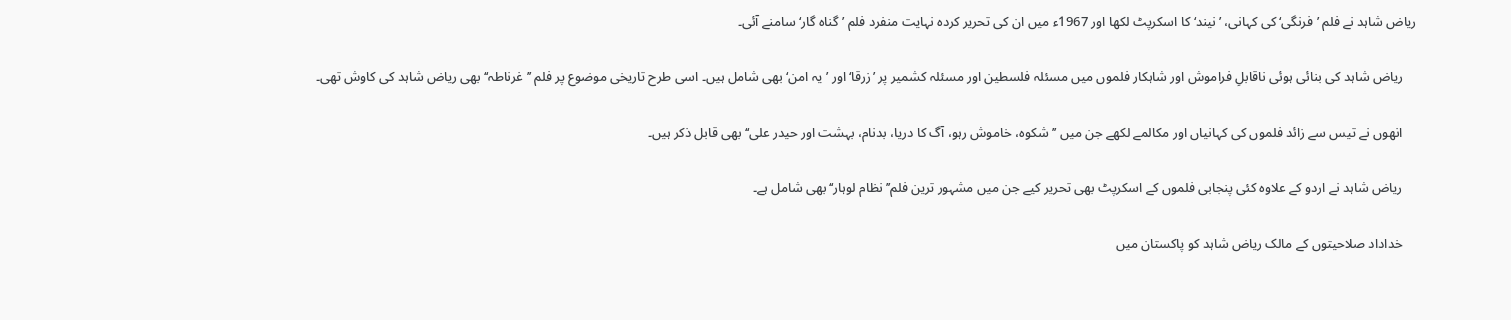ریاض شاہد نے فلم ’فرنگی‘ کی کہانی، ’نیند‘ کا اسکرپٹ لکھا اور 1967ء میں ان کی تحریر کردہ نہایت منفرد فلم ’گناہ گار‘ سامنے آئی۔

    ریاض شاہد کی بنائی ہوئی ناقابلِ فراموش اور شاہکار فلموں میں مسئلہ فلسطین اور مسئلہ کشمیر پر ’زرقا‘ اور ’یہ امن‘ بھی شامل ہیں۔ اسی طرح تاریخی موضوع پر فلم ’’غرناطہ‘‘ بھی ریاض شاہد کی کاوش تھی۔

    انھوں نے تیس سے زائد فلموں کی کہانیاں اور مکالمے لکھے جن میں ’’شکوہ، خاموش رہو، آگ کا دریا، بدنام، بہشت اور حیدر علی‘‘ بھی قابل ذکر ہیں۔

    ریاض شاہد نے اردو کے علاوہ کئی پنجابی فلموں کے اسکرپٹ بھی تحریر کیے جن میں مشہور ترین فلم’’ نظام لوہار‘‘بھی شامل ہے۔

    خداداد صلاحیتوں کے مالک ریاض شاہد کو پاکستان میں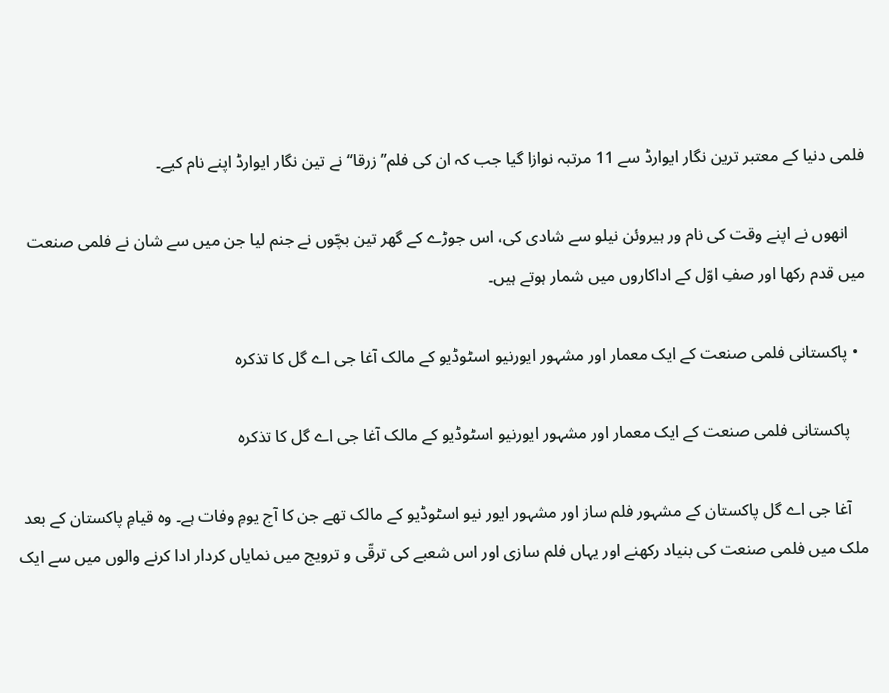فلمی دنیا کے معتبر ترین نگار ایوارڈ سے 11 مرتبہ نوازا گیا جب کہ ان کی فلم’’زرقا‘‘ نے تین نگار ایوارڈ اپنے نام کیے۔

    انھوں نے اپنے وقت کی نام ور ہیروئن نیلو سے شادی کی، اس جوڑے کے گھر تین بچّوں نے جنم لیا جن میں سے شان نے فلمی صنعت میں قدم رکھا اور صفِ اوّل کے اداکاروں میں شمار ہوتے ہیں۔

  • پاکستانی فلمی صنعت کے ایک معمار اور مشہور ایورنیو اسٹوڈیو کے مالک آغا جی اے گل کا تذکرہ

    پاکستانی فلمی صنعت کے ایک معمار اور مشہور ایورنیو اسٹوڈیو کے مالک آغا جی اے گل کا تذکرہ

    آغا جی اے گل پاکستان کے مشہور فلم ساز اور مشہور ایور نیو اسٹوڈیو کے مالک تھے جن کا آج یومِ‌ وفات ہے۔ وہ قیامِ پاکستان کے بعد ملک میں فلمی صنعت کی بنیاد رکھنے اور یہاں فلم سازی اور اس شعبے کی ترقّی و ترویج میں نمایاں کردار ادا کرنے والوں میں سے ایک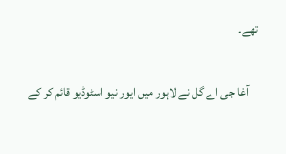تھے۔

    آغا جی اے گل نے لاہور میں ایور نیو اسٹوڈیو قائم کر کے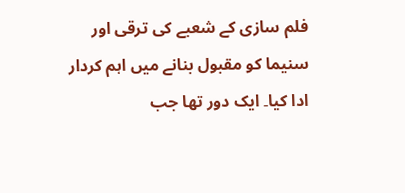فلم سازی کے شعبے کی ترقی اور سنیما کو مقبول بنانے میں اہم کردار ادا کیا۔ ایک دور تھا جب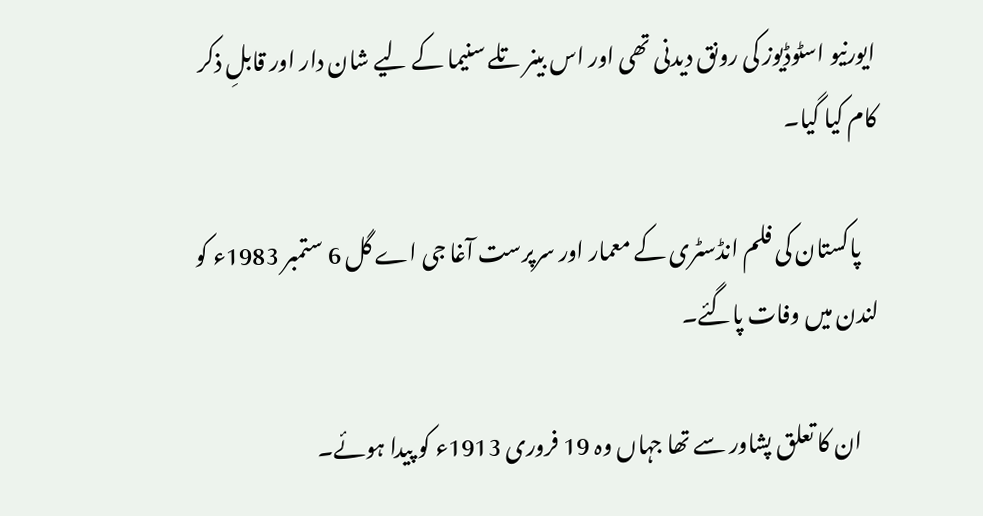ایورنیو اسٹوڈیوز کی رونق دیدنی تھی اور اس بینر تلے سنیما کے لیے شان دار اور قابلِ ذکر کام کیا گیا۔

    پاکستان کی فلم انڈسٹری کے معمار اور سرپرست آغا جی اے گل 6 ستمبر 1983ء کو لندن میں وفات پاگئے۔

    ان کا تعلق پشاور سے تھا جہاں وہ 19 فروری 1913ء کو پیدا ہوئے۔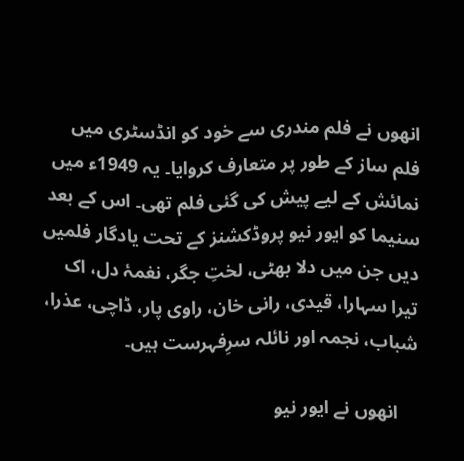انھوں نے فلم مندری سے خود کو انڈسٹری میں فلم ساز کے طور پر متعارف کروایا۔ یہ 1949ء میں نمائش کے لیے پیش کی گئی فلم تھی۔ اس کے بعد سنیما کو ایور نیو پروڈکشنز کے تحت یادگار فلمیں‌ دیں جن میں دلا بھٹی، لختِ جگر، نغمۂ دل، اک تیرا سہارا، قیدی، رانی خان، راوی پار، ڈاچی، عذرا، شباب، نجمہ اور نائلہ سرِفہرست ہیں۔

    انھوں نے ایور نیو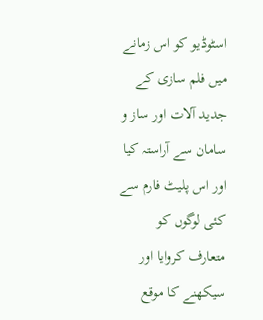اسٹوڈیو کو اس زمانے میں فلم سازی کے جدید آلات اور ساز و سامان سے آراستہ کیا اور اس پلیٹ فارم سے کئی لوگوں کو متعارف کروایا اور سیکھنے کا موقع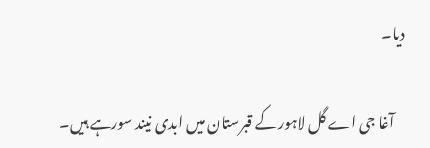دیا۔

    آغا جی اے گل لاہور کے قبرستان میں ابدی نیند سورہے ہیں۔